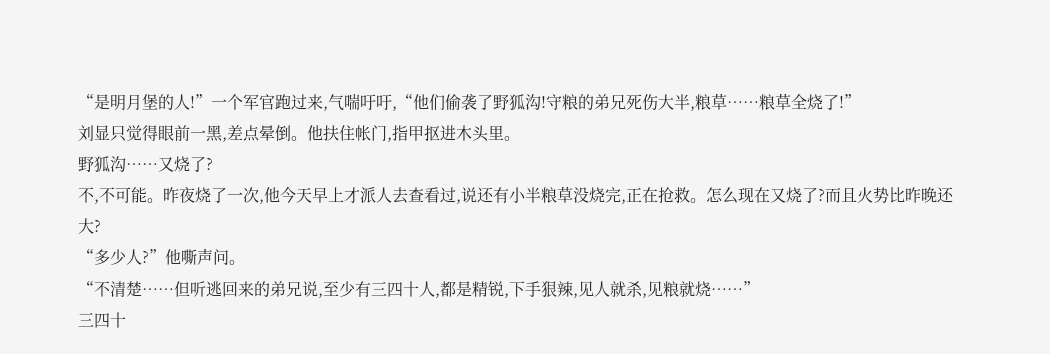“是明月堡的人!”一个军官跑过来,气喘吁吁,“他们偷袭了野狐沟!守粮的弟兄死伤大半,粮草……粮草全烧了!”
刘显只觉得眼前一黑,差点晕倒。他扶住帐门,指甲抠进木头里。
野狐沟……又烧了?
不,不可能。昨夜烧了一次,他今天早上才派人去查看过,说还有小半粮草没烧完,正在抢救。怎么现在又烧了?而且火势比昨晚还大?
“多少人?”他嘶声问。
“不清楚……但听逃回来的弟兄说,至少有三四十人,都是精锐,下手狠辣,见人就杀,见粮就烧……”
三四十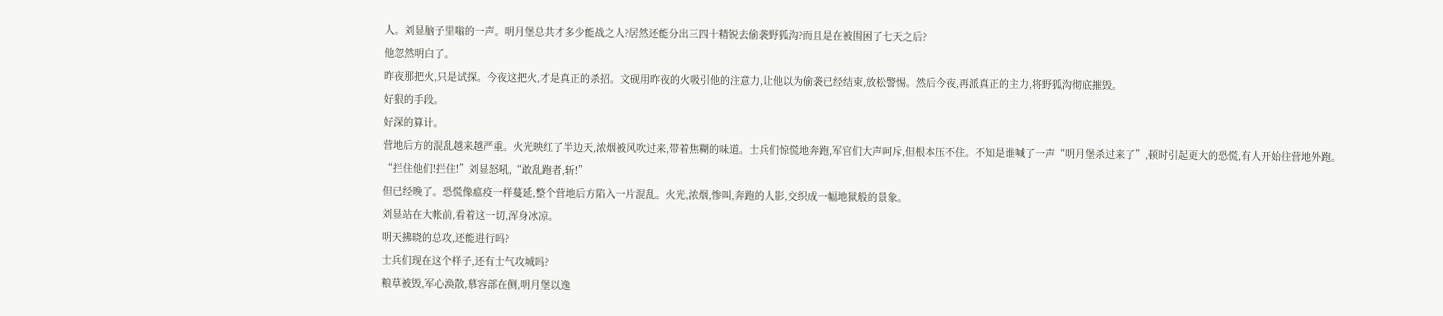人。刘显脑子里嗡的一声。明月堡总共才多少能战之人?居然还能分出三四十精锐去偷袭野狐沟?而且是在被围困了七天之后?
他忽然明白了。
昨夜那把火,只是试探。今夜这把火,才是真正的杀招。文砚用昨夜的火吸引他的注意力,让他以为偷袭已经结束,放松警惕。然后今夜,再派真正的主力,将野狐沟彻底摧毁。
好狠的手段。
好深的算计。
营地后方的混乱越来越严重。火光映红了半边天,浓烟被风吹过来,带着焦糊的味道。士兵们惊慌地奔跑,军官们大声呵斥,但根本压不住。不知是谁喊了一声“明月堡杀过来了”,顿时引起更大的恐慌,有人开始往营地外跑。
“拦住他们!拦住!”刘显怒吼,“敢乱跑者,斩!”
但已经晚了。恐慌像瘟疫一样蔓延,整个营地后方陷入一片混乱。火光,浓烟,惨叫,奔跑的人影,交织成一幅地狱般的景象。
刘显站在大帐前,看着这一切,浑身冰凉。
明天拂晓的总攻,还能进行吗?
士兵们现在这个样子,还有士气攻城吗?
粮草被毁,军心涣散,慕容部在侧,明月堡以逸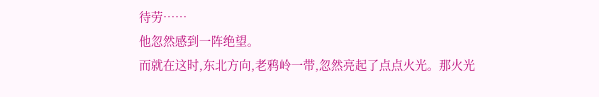待劳……
他忽然感到一阵绝望。
而就在这时,东北方向,老鸦岭一带,忽然亮起了点点火光。那火光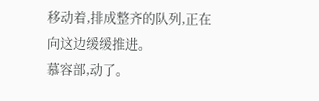移动着,排成整齐的队列,正在向这边缓缓推进。
慕容部,动了。